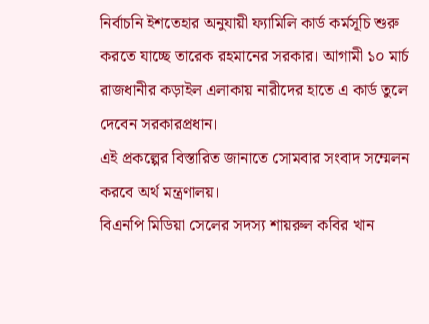নির্বাচনি ইশতেহার অনুযায়ী ফ্যামিলি কার্ড কর্মসূচি শুরু করতে যাচ্ছে তারেক রহমানের সরকার। আগামী ১০ মার্চ রাজধানীর কড়াইল এলাকায় নারীদের হাতে এ কার্ড তুলে দেবেন সরকারপ্রধান।
এই প্রকল্পের বিস্তারিত জানাতে সোমবার সংবাদ সম্মেলন করবে অর্থ মন্ত্রণালয়।
বিএনপি মিডিয়া সেলের সদস্য শায়রুল কবির খান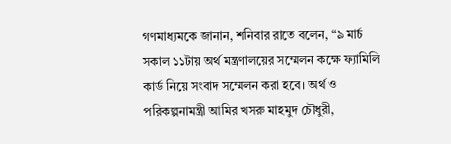গণমাধ্যমকে জানান, শনিবার রাতে বলেন, “৯ মার্চ সকাল ১১টায় অর্থ মন্ত্রণালয়ের সম্মেলন কক্ষে ফ্যামিলি কার্ড নিয়ে সংবাদ সম্মেলন করা হবে। অর্থ ও পরিকল্পনামন্ত্রী আমির খসরু মাহমুদ চৌধুরী,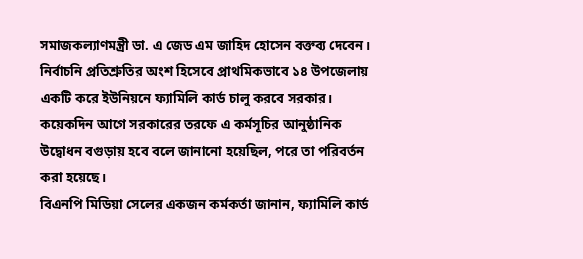সমাজকল্যাণমন্ত্রী ডা. এ জেড এম জাহিদ হোসেন বক্তব্য দেবেন।
নির্বাচনি প্রতিশ্রুতির অংশ হিসেবে প্রাথমিকভাবে ১৪ উপজেলায় একটি করে ইউনিয়নে ফ্যামিলি কার্ড চালু করবে সরকার। কয়েকদিন আগে সরকারের তরফে এ কর্মসূচির আনুষ্ঠানিক উদ্বোধন বগুড়ায় হবে বলে জানানো হয়েছিল, পরে তা পরিবর্তন করা হয়েছে।
বিএনপি মিডিয়া সেলের একজন কর্মকর্তা জানান, ফ্যামিলি কার্ড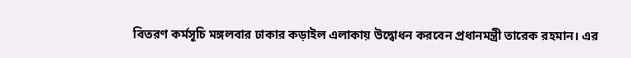বিতরণ কর্মসূচি মঙ্গলবার ঢাকার কড়াইল এলাকায় উদ্বোধন করবেন প্রধানমন্ত্রী তারেক রহমান। এর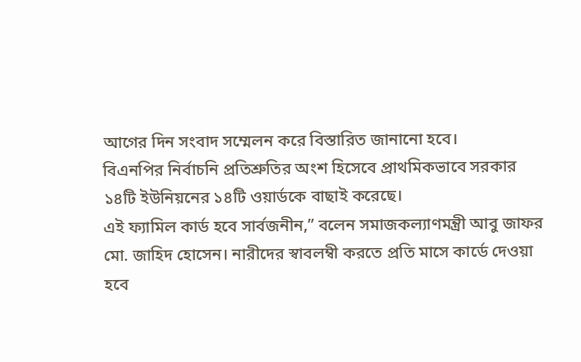আগের দিন সংবাদ সম্মেলন করে বিস্তারিত জানানো হবে।
বিএনপির নির্বাচনি প্রতিশ্রুতির অংশ হিসেবে প্রাথমিকভাবে সরকার ১৪টি ইউনিয়নের ১৪টি ওয়ার্ডকে বাছাই করেছে।
এই ফ্যামিল কার্ড হবে সার্বজনীন,” বলেন সমাজকল্যাণমন্ত্রী আবু জাফর মো. জাহিদ হোসেন। নারীদের স্বাবলম্বী করতে প্রতি মাসে কার্ডে দেওয়া হবে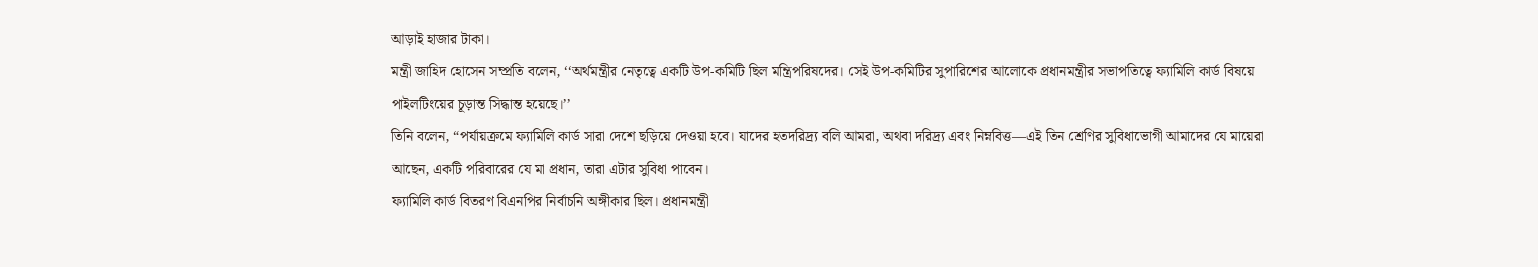আড়াই হাজার টাকা।
মন্ত্রী জাহিদ হোসেন সম্প্রতি বলেন, ‘‘অর্থমন্ত্রীর নেতৃত্বে একটি উপ-কমিটি ছিল মন্ত্রিপরিষদের। সেই উপ-কমিটির সুপারিশের আলোকে প্রধানমন্ত্রীর সভাপতিত্বে ফ্যামিলি কার্ড বিষয়ে পাইলটিংয়ের চূড়ান্ত সিদ্ধান্ত হয়েছে।’’
তিনি বলেন, “পর্যায়ক্রমে ফ্যামিলি কার্ড সারা দেশে ছড়িয়ে দেওয়া হবে। যাদের হতদরিদ্র্য বলি আমরা, অথবা দরিদ্র্য এবং নিম্নবিত্ত—এই তিন শ্রেণির সুবিধাভোগী আমাদের যে মায়েরা আছেন, একটি পরিবারের যে মা প্রধান, তারা এটার সুবিধা পাবেন।
ফ্যামিলি কার্ড বিতরণ বিএনপির নির্বাচনি অঙ্গীকার ছিল। প্রধানমন্ত্রী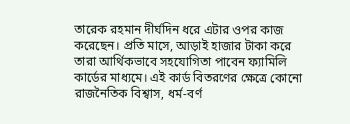তারেক রহমান দীর্ঘদিন ধরে এটার ওপর কাজ করেছেন। প্রতি মাসে, আড়াই হাজার টাকা করে তারা আর্থিকভাবে সহযোগিতা পাবেন ফ্যামিলি কার্ডের মাধ্যমে। এই কার্ড বিতরণের ক্ষেত্রে কোনো রাজনৈতিক বিশ্বাস, ধর্ম-বর্ণ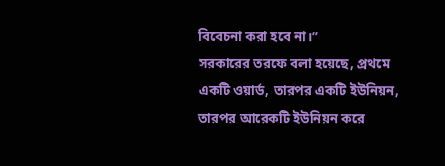বিবেচনা করা হবে না।”
সরকারের তরফে বলা হয়েছে, প্রথমে একটি ওয়ার্ড, তারপর একটি ইউনিয়ন, তারপর আরেকটি ইউনিয়ন করে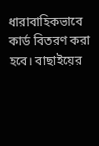ধারাবাহিকভাবে কার্ড বিতরণ করা হবে। বাছাইয়ের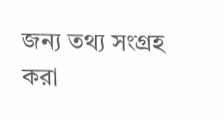জন্য তথ্য সংগ্রহ করা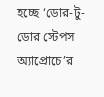হচ্ছে ‘ডোর-টু-ডোর স্টেপস অ্যাপ্রোচে’র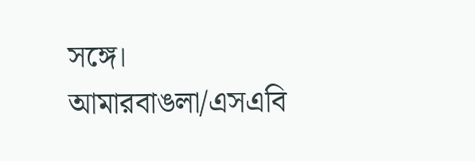সঙ্গে।
আমারবাঙলা/এসএবি